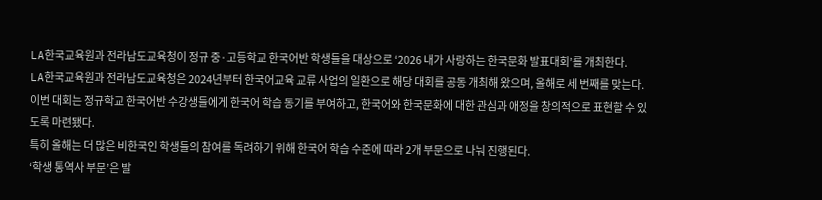LA한국교육원과 전라남도교육청이 정규 중·고등학교 한국어반 학생들을 대상으로 ‘2026 내가 사랑하는 한국문화 발표대회’를 개최한다.
LA한국교육원과 전라남도교육청은 2024년부터 한국어교육 교류 사업의 일환으로 해당 대회를 공동 개최해 왔으며, 올해로 세 번째를 맞는다.
이번 대회는 정규학교 한국어반 수강생들에게 한국어 학습 동기를 부여하고, 한국어와 한국문화에 대한 관심과 애정을 창의적으로 표현할 수 있도록 마련됐다.
특히 올해는 더 많은 비한국인 학생들의 참여를 독려하기 위해 한국어 학습 수준에 따라 2개 부문으로 나눠 진행된다.
‘학생 통역사 부문’은 발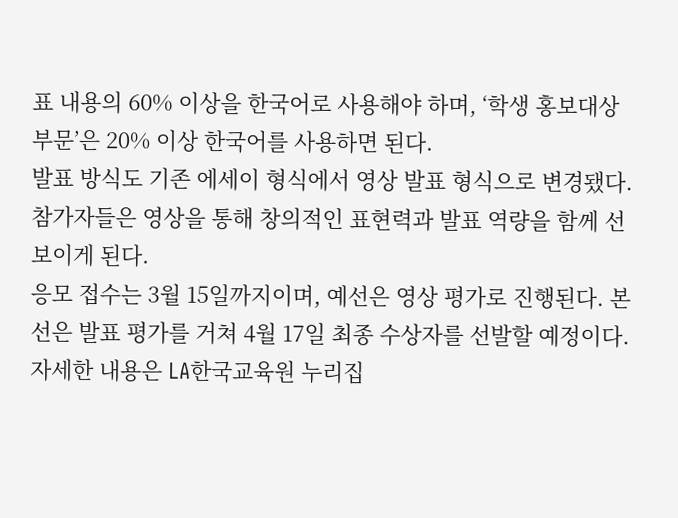표 내용의 60% 이상을 한국어로 사용해야 하며, ‘학생 홍보대상 부문’은 20% 이상 한국어를 사용하면 된다.
발표 방식도 기존 에세이 형식에서 영상 발표 형식으로 변경됐다. 참가자들은 영상을 통해 창의적인 표현력과 발표 역량을 함께 선보이게 된다.
응모 접수는 3월 15일까지이며, 예선은 영상 평가로 진행된다. 본선은 발표 평가를 거쳐 4월 17일 최종 수상자를 선발할 예정이다. 자세한 내용은 LA한국교육원 누리집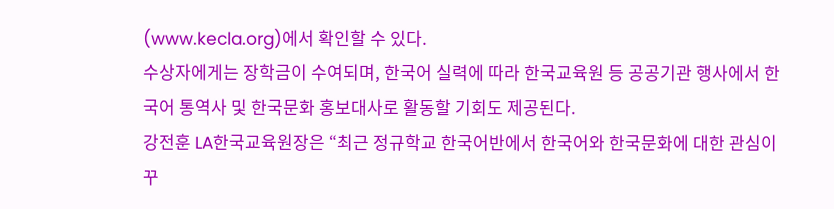(www.kecla.org)에서 확인할 수 있다.
수상자에게는 장학금이 수여되며, 한국어 실력에 따라 한국교육원 등 공공기관 행사에서 한국어 통역사 및 한국문화 홍보대사로 활동할 기회도 제공된다.
강전훈 LA한국교육원장은 “최근 정규학교 한국어반에서 한국어와 한국문화에 대한 관심이 꾸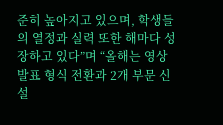준히 높아지고 있으며, 학생들의 열정과 실력 또한 해마다 성장하고 있다”며 “올해는 영상 발표 형식 전환과 2개 부문 신설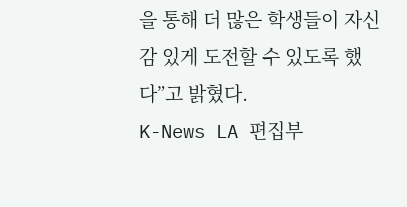을 통해 더 많은 학생들이 자신감 있게 도전할 수 있도록 했다”고 밝혔다.
K-News LA 편집부